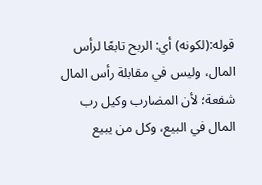قوله:(لكونه) أي: الربح تابعًا لرأس المال، وليس في مقابلة رأس المال شفعة؛ لأن المضارب وكيل رب المال في البيع، وكل من يبيع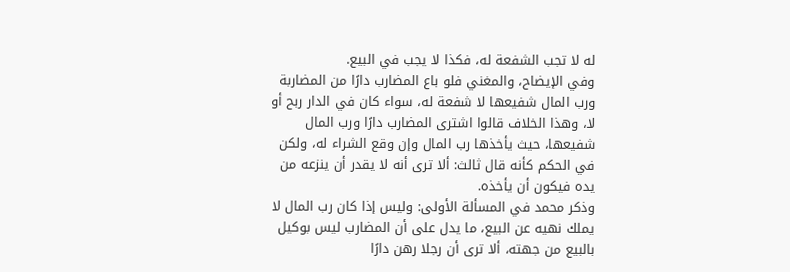له لا تجب الشفعة له، فكذا لا يجب في البيع.
وفي الإيضاح، والمغني فلو باع المضارب دارًا من المضاربة ورب المال شفيعها لا شفعة له، سواء كان في الدار ربح أو لا، وهذا الخلاف قالوا اشترى المضارب دارًا ورب المال شفيعها، حيث يأخذها رب المال وإن وقع الشراء له، ولكن في الحكم كأنه قال ثالث: ألا ترى أنه لا يقدر أن ينزعه من يده فيكون أن يأخذه.
وذكر محمد في المسألة الأولى: وليس إذا كان رب المال لا يملك نهيه عن البيع، ما يدل على أن المضارب ليس بوكيل بالبيع من جهته، ألا ترى أن رجلا رهن دارًا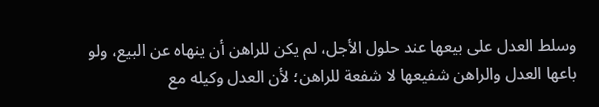وسلط العدل على بيعها عند حلول الأجل، لم يكن للراهن أن ينهاه عن البيع، ولو باعها العدل والراهن شفيعها لا شفعة للراهن؛ لأن العدل وكيله مع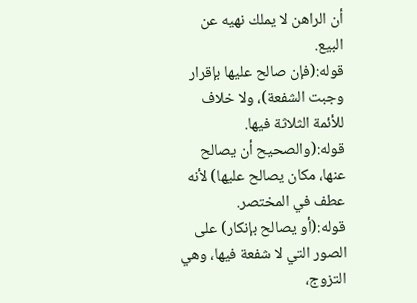أن الراهن لا يملك نهيه عن البيع.
قوله:(فإن صالح عليها بإقرار وجبت الشفعة)، ولا خلاف للأئمة الثلاثة فيها.
قوله:(والصحيح أن يصالح عنها، مكان يصالح عليها) لأنه عطف في المختصر.
قوله:(أو يصالح بإنكار) على الصور التي لا شفعة فيها، وهي التزوج،